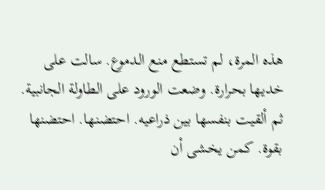هذه المرة، لم تستطع منع الدموع. سالت على خديها بحرارة. وضعت الورود على الطاولة الجانبية. ثم ألقيت بنفسها بين ذراعيه. احتضنها. احتضنها بقوة. كمن يخشى أن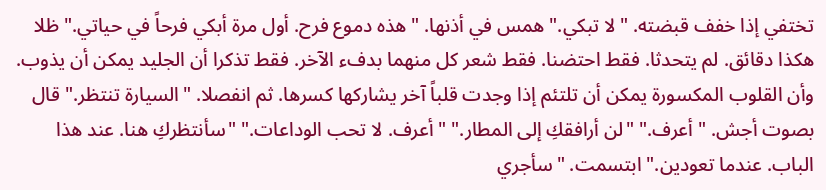تختفي إذا خفف قبضته. "لا تبكي." همس في أذنها. "هذه دموع فرح. أول مرة أبكي فرحاً في حياتي." ظلا هكذا دقائق. لم يتحدثا. فقط احتضنا. فقط شعر كل منهما بدفء الآخر. فقط تذكرا أن الجليد يمكن أن يذوب. وأن القلوب المكسورة يمكن أن تلتئم إذا وجدت قلباً آخر يشاركها كسرها. ثم انفصلا. "السيارة تنتظر." قال بصوت أجش. "أعرف." "لن أرافقكِ إلى المطار." "أعرف. لا تحب الوداعات." "سأنتظركِ هنا. عند هذا الباب. عندما تعودين." ابتسمت. "سأجري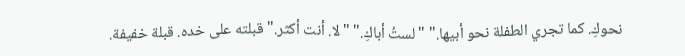نحوكِ. كما تجري الطفلة نحو أبيها." "لستُ أباكِ." "لا. أنت أكثر." قبلته على خده. قبلة خفيفة.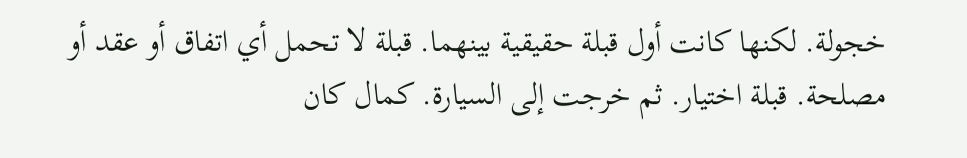خجولة. لكنها كانت أول قبلة حقيقية بينهما. قبلة لا تحمل أي اتفاق أو عقد أو مصلحة. قبلة اختيار. ثم خرجت إلى السيارة. كمال كان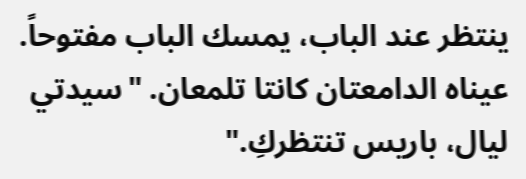ينتظر عند الباب، يمسك الباب مفتوحاً. عيناه الدامعتان كانتا تلمعان. "سيدتي ليال، باريس تنتظركِ."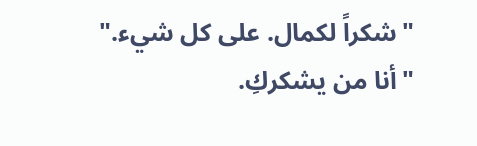"شكراً لكمال. على كل شيء." "أنا من يشكركِ.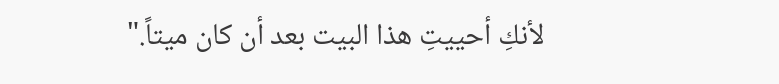لأنكِ أحييتِ هذا البيت بعد أن كان ميتاً."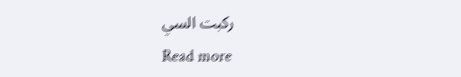ركبت السي
Read more